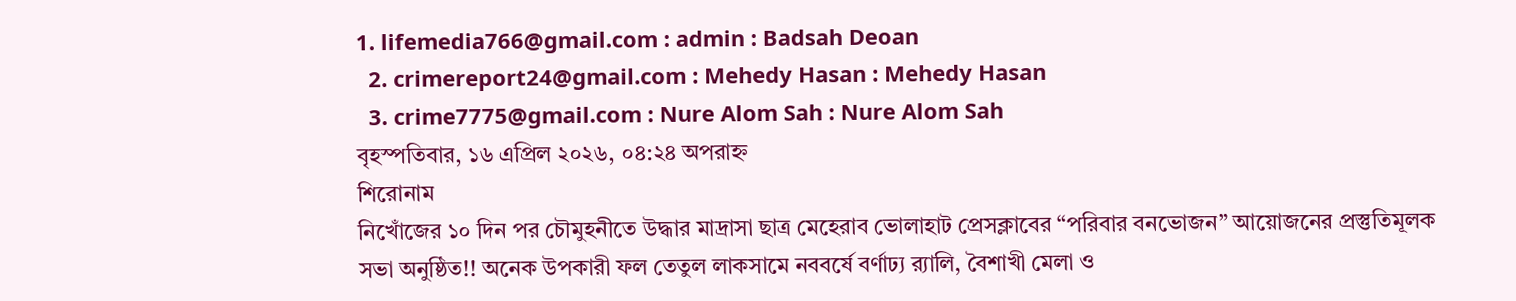1. lifemedia766@gmail.com : admin : Badsah Deoan
  2. crimereport24@gmail.com : Mehedy Hasan : Mehedy Hasan
  3. crime7775@gmail.com : Nure Alom Sah : Nure Alom Sah
বৃহস্পতিবার, ১৬ এপ্রিল ২০২৬, ০৪:২৪ অপরাহ্ন
শিরোনাম
নিখোঁজের ১০ দিন পর চৌমুহনীতে উদ্ধার মাদ্রাসা ছাত্র মেহেরাব ভোলাহাট প্রেসক্লাবের “পরিবার বনভোজন” আয়োজনের প্রস্তুতিমূলক সভা অনুষ্ঠিত!! অনেক উপকারী ফল তেতুল লাকসামে নববর্ষে বর্ণাঢ্য র‍্যালি, বৈশাখী মেলা ও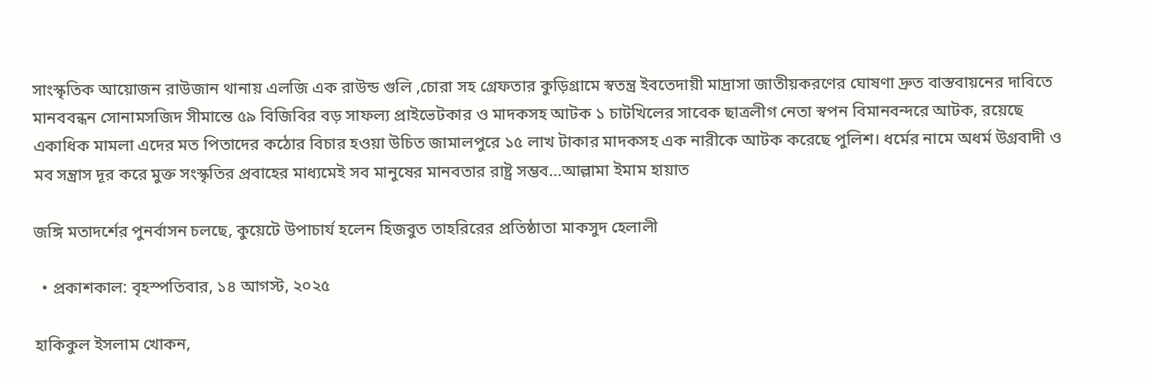সাংস্কৃতিক আয়োজন রাউজান থানায় এলজি এক রাউন্ড গুলি ,চোরা সহ গ্রেফতার কুড়িগ্রামে স্বতন্ত্র ইবতেদায়ী মাদ্রাসা জাতীয়করণের ঘোষণা দ্রুত বাস্তবায়নের দাবিতে মানববন্ধন সোনামসজিদ সীমান্তে ৫৯ বিজিবির বড় সাফল্য প্রাইভেটকার ও মাদকসহ আটক ১ চাটখিলের সাবেক ছাত্রলীগ নেতা স্বপন বিমানবন্দরে আটক, রয়েছে একাধিক মামলা এদের মত পিতাদের কঠোর বিচার হওয়া উচিত জামালপুরে ১৫ লাখ টাকার মাদকসহ এক নারীকে আটক করেছে পুলিশ। ধর্মের নামে অধর্ম উগ্রবাদী ও মব সন্ত্রাস দূর করে মুক্ত সংস্কৃতির প্রবাহের মাধ্যমেই সব মানুষের মানবতার রাষ্ট্র সম্ভব…আল্লামা ইমাম হায়াত

জঙ্গি মতাদর্শের পুনর্বাসন চলছে, কুয়েটে উপাচার্য হলেন হিজবুত তাহরিরের প্রতিষ্ঠাতা মাকসুদ হেলালী

  • প্রকাশকাল: বৃহস্পতিবার, ১৪ আগস্ট, ২০২৫

হাকিকুল ইসলাম খোকন,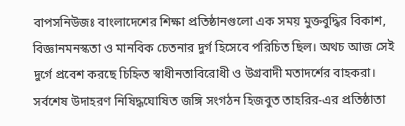বাপসনিউজঃ বাংলাদেশের শিক্ষা প্রতিষ্ঠানগুলো এক সময় মুক্তবুদ্ধির বিকাশ, বিজ্ঞানমনস্কতা ও মানবিক চেতনার দুর্গ হিসেবে পরিচিত ছিল। অথচ আজ সেই দুর্গে প্রবেশ করছে চিহ্নিত স্বাধীনতাবিরোধী ও উগ্রবাদী মতাদর্শের বাহকরা। সর্বশেষ উদাহরণ নিষিদ্ধঘোষিত জঙ্গি সংগঠন হিজবুত তাহরির-এর প্রতিষ্ঠাতা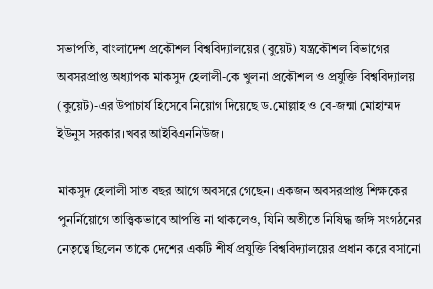সভাপতি, বাংলাদেশ প্রকৌশল বিশ্ববিদ্যালয়ের (বুয়েট) যন্ত্রকৌশল বিভাগের অবসরপ্রাপ্ত অধ্যাপক মাকসুদ হেলালী-কে খুলনা প্রকৌশল ও প্রযুক্তি বিশ্ববিদ্যালয় (কুয়েট)-এর উপাচার্য হিসেবে নিয়োগ দিয়েছে ড.মোল্লাহ ও বে-জন্মা মোহাম্মদ ইউনুস সরকার।খবর আইবিএননিউজ।

মাকসুদ হেলালী সাত বছর আগে অবসরে গেছেন। একজন অবসরপ্রাপ্ত শিক্ষকের পুনর্নিয়োগে তাত্ত্বিকভাবে আপত্তি না থাকলেও, যিনি অতীতে নিষিদ্ধ জঙ্গি সংগঠনের নেতৃত্বে ছিলেন তাকে দেশের একটি শীর্ষ প্রযুক্তি বিশ্ববিদ্যালয়ের প্রধান করে বসানো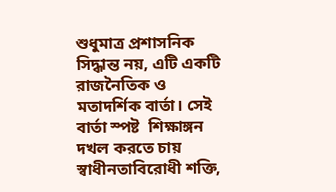শুধুমাত্র প্রশাসনিক সিদ্ধান্ত নয়, এটি একটি রাজনৈতিক ও মতাদর্শিক বার্তা। সেই বার্তা স্পষ্ট  শিক্ষাঙ্গন দখল করতে চায় স্বাধীনতাবিরোধী শক্তি,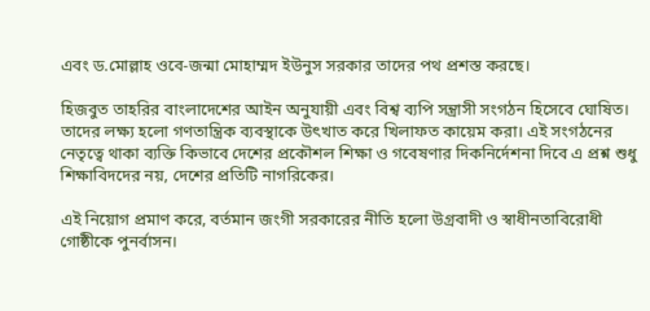এবং ড.মোল্লাহ ওবে-জন্মা মোহাম্মদ ইউনুস সরকার তাদের পথ প্রশস্ত করছে।

হিজবুত তাহরির বাংলাদেশের আইন অনুযায়ী এবং বিশ্ব ব‍্যপি সন্ত্রাসী সংগঠন হিসেবে ঘোষিত। তাদের লক্ষ্য হলো গণতান্ত্রিক ব্যবস্থাকে উৎখাত করে খিলাফত কায়েম করা। এই সংগঠনের নেতৃত্বে থাকা ব্যক্তি কিভাবে দেশের প্রকৌশল শিক্ষা ও গবেষণার দিকনির্দেশনা দিবে এ প্রশ্ন শুধু শিক্ষাবিদদের নয়, দেশের প্রতিটি নাগরিকের।

এই নিয়োগ প্রমাণ করে, বর্তমান জংগী সরকারের নীতি হলো উগ্রবাদী ও স্বাধীনতাবিরোধী গোষ্ঠীকে পুনর্বাসন।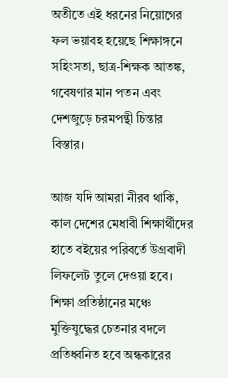অতীতে এই ধরনের নিয়োগের ফল ভয়াবহ হয়েছে শিক্ষাঙ্গনে সহিংসতা, ছাত্র-শিক্ষক আতঙ্ক, গবেষণার মান পতন এবং দেশজুড়ে চরমপন্থী চিন্তার বিস্তার।

আজ যদি আমরা নীরব থাকি, কাল দেশের মেধাবী শিক্ষার্থীদের হাতে বইয়ের পরিবর্তে উগ্রবাদী লিফলেট তুলে দেওয়া হবে। শিক্ষা প্রতিষ্ঠানের মঞ্চে মুক্তিযুদ্ধের চেতনার বদলে প্রতিধ্বনিত হবে অন্ধকারের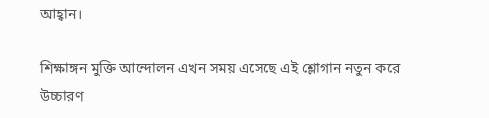আহ্বান।

শিক্ষাঙ্গন মুক্তি আন্দোলন এখন সময় এসেছে এই শ্লোগান নতুন করে উচ্চারণ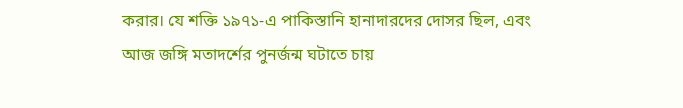করার। যে শক্তি ১৯৭১-এ পাকিস্তানি হানাদারদের দোসর ছিল, এবং আজ জঙ্গি মতাদর্শের পুনর্জন্ম ঘটাতে চায়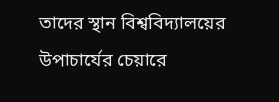তাদের স্থান বিশ্ববিদ্যালয়ের উপাচার্যের চেয়ারে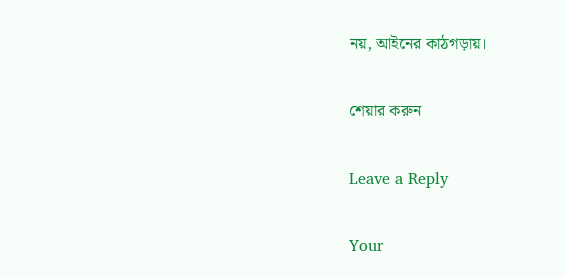নয়, আইনের কাঠগড়ায়।

শেয়ার করুন

Leave a Reply

Your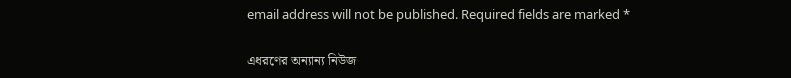email address will not be published. Required fields are marked *

এধরণের অন্যান্য নিউজ